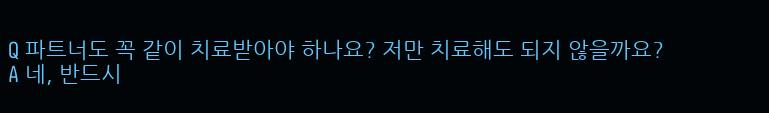Q 파트너도 꼭 같이 치료받아야 하나요? 저만 치료해도 되지 않을까요?
A 네, 반드시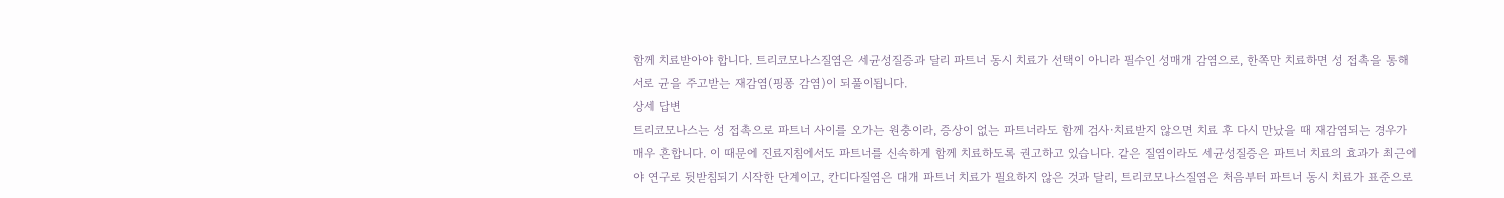함께 치료받아야 합니다. 트리코모나스질염은 세균성질증과 달리 파트너 동시 치료가 선택이 아니라 필수인 성매개 감염으로, 한쪽만 치료하면 성 접촉을 통해 서로 균을 주고받는 재감염(핑퐁 감염)이 되풀이됩니다.
상세 답변
트리코모나스는 성 접촉으로 파트너 사이를 오가는 원충이라, 증상이 없는 파트너라도 함께 검사·치료받지 않으면 치료 후 다시 만났을 때 재감염되는 경우가 매우 흔합니다. 이 때문에 진료지침에서도 파트너를 신속하게 함께 치료하도록 권고하고 있습니다. 같은 질염이라도 세균성질증은 파트너 치료의 효과가 최근에야 연구로 뒷받침되기 시작한 단계이고, 칸디다질염은 대개 파트너 치료가 필요하지 않은 것과 달리, 트리코모나스질염은 처음부터 파트너 동시 치료가 표준으로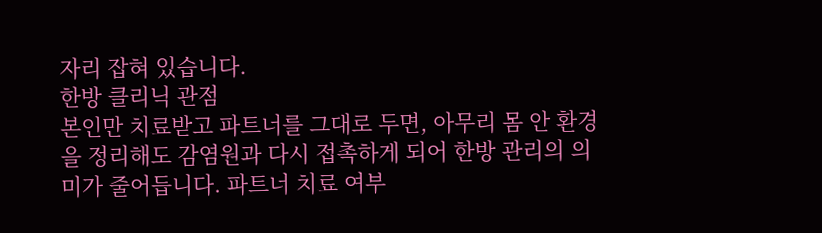자리 잡혀 있습니다.
한방 클리닉 관점
본인만 치료받고 파트너를 그대로 두면, 아무리 몸 안 환경을 정리해도 감염원과 다시 접촉하게 되어 한방 관리의 의미가 줄어듭니다. 파트너 치료 여부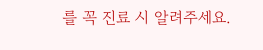를 꼭 진료 시 알려주세요.